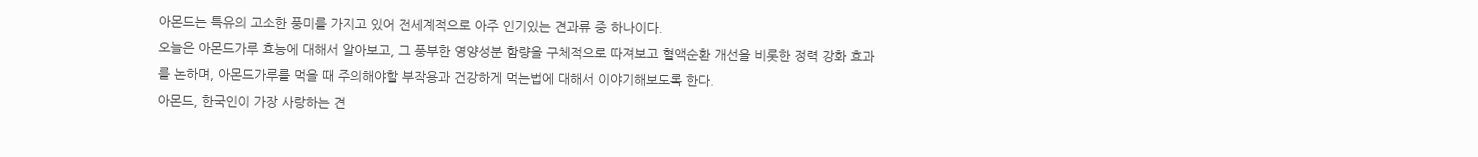아몬드는 특유의 고소한 풍미를 가지고 있어 전세계적으로 아주 인기있는 견과류 중 하나이다.
오늘은 아몬드가루 효능에 대해서 알아보고, 그 풍부한 영양성분 함량을 구체적으로 따져보고 혈액순환 개선을 비롯한 정력 강화 효과를 논하며, 아몬드가루를 먹을 때 주의해야할 부작용과 건강하게 먹는법에 대해서 이야기해보도록 한다.
아몬드, 한국인이 가장 사랑하는 견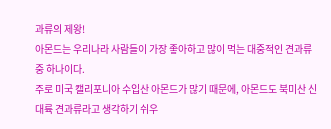과류의 제왕!
아몬드는 우리나라 사람들이 가장 좋아하고 많이 먹는 대중적인 견과류 중 하나이다.
주로 미국 캘리포니아 수입산 아몬드가 많기 때문에, 아몬드도 북미산 신대륙 견과류라고 생각하기 쉬우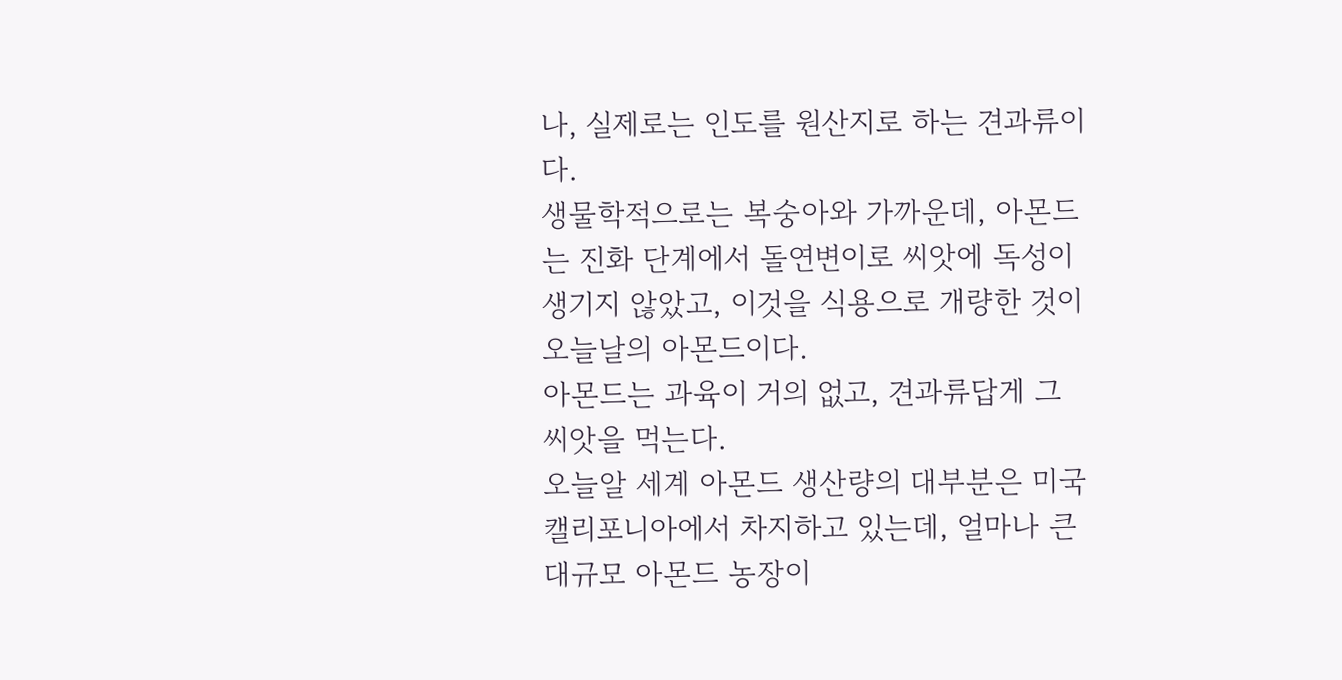나, 실제로는 인도를 원산지로 하는 견과류이다.
생물학적으로는 복숭아와 가까운데, 아몬드는 진화 단계에서 돌연변이로 씨앗에 독성이 생기지 않았고, 이것을 식용으로 개량한 것이 오늘날의 아몬드이다.
아몬드는 과육이 거의 없고, 견과류답게 그 씨앗을 먹는다.
오늘알 세계 아몬드 생산량의 대부분은 미국 캘리포니아에서 차지하고 있는데, 얼마나 큰 대규모 아몬드 농장이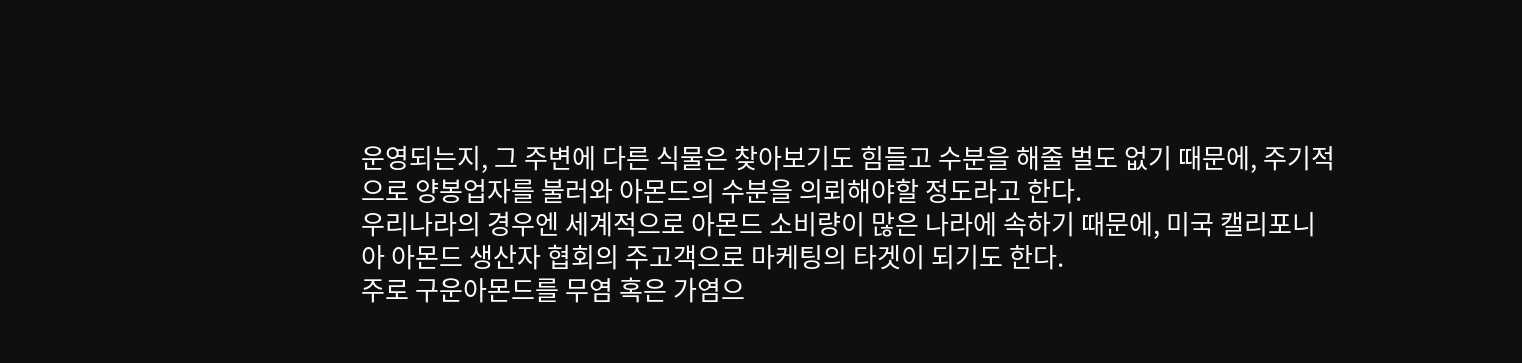운영되는지, 그 주변에 다른 식물은 찾아보기도 힘들고 수분을 해줄 벌도 없기 때문에, 주기적으로 양봉업자를 불러와 아몬드의 수분을 의뢰해야할 정도라고 한다.
우리나라의 경우엔 세계적으로 아몬드 소비량이 많은 나라에 속하기 때문에, 미국 캘리포니아 아몬드 생산자 협회의 주고객으로 마케팅의 타겟이 되기도 한다.
주로 구운아몬드를 무염 혹은 가염으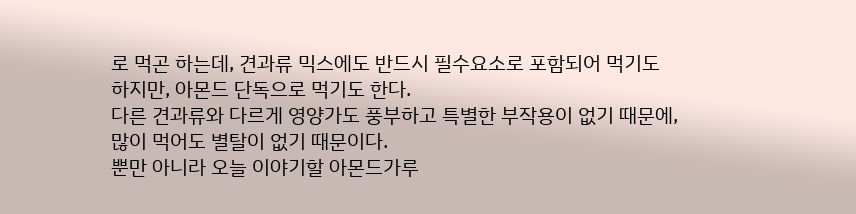로 먹곤 하는데, 견과류 믹스에도 반드시 필수요소로 포함되어 먹기도 하지만, 아몬드 단독으로 먹기도 한다.
다른 견과류와 다르게 영양가도 풍부하고 특별한 부작용이 없기 때문에, 많이 먹어도 별탈이 없기 때문이다.
뿐만 아니라 오늘 이야기할 아몬드가루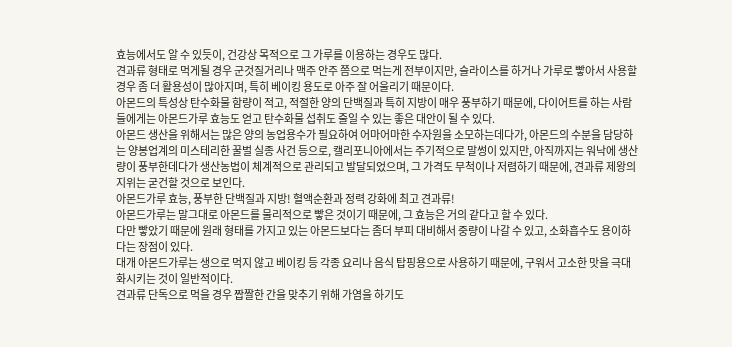효능에서도 알 수 있듯이, 건강상 목적으로 그 가루를 이용하는 경우도 많다.
견과류 형태로 먹게될 경우 군것질거리나 맥주 안주 쯤으로 먹는게 전부이지만, 슬라이스를 하거나 가루로 빻아서 사용할 경우 좀 더 활용성이 많아지며, 특히 베이킹 용도로 아주 잘 어울리기 때문이다.
아몬드의 특성상 탄수화물 함량이 적고, 적절한 양의 단백질과 특히 지방이 매우 풍부하기 때문에, 다이어트를 하는 사람들에게는 아몬드가루 효능도 얻고 탄수화물 섭취도 줄일 수 있는 좋은 대안이 될 수 있다.
아몬드 생산을 위해서는 많은 양의 농업용수가 필요하여 어마어마한 수자원을 소모하는데다가, 아몬드의 수분을 담당하는 양봉업계의 미스테리한 꿀벌 실종 사건 등으로, 캘리포니아에서는 주기적으로 말썽이 있지만, 아직까지는 워낙에 생산량이 풍부한데다가 생산농법이 체계적으로 관리되고 발달되었으며, 그 가격도 무척이나 저렴하기 때문에, 견과류 제왕의 지위는 굳건할 것으로 보인다.
아몬드가루 효능, 풍부한 단백질과 지방! 혈액순환과 정력 강화에 최고 견과류!
아몬드가루는 말그대로 아몬드를 물리적으로 빻은 것이기 때문에, 그 효능은 거의 같다고 할 수 있다.
다만 빻았기 때문에 원래 형태를 가지고 있는 아몬드보다는 좀더 부피 대비해서 중량이 나갈 수 있고, 소화흡수도 용이하다는 장점이 있다.
대개 아몬드가루는 생으로 먹지 않고 베이킹 등 각종 요리나 음식 탑핑용으로 사용하기 때문에, 구워서 고소한 맛을 극대화시키는 것이 일반적이다.
견과류 단독으로 먹을 경우 짭짤한 간을 맞추기 위해 가염을 하기도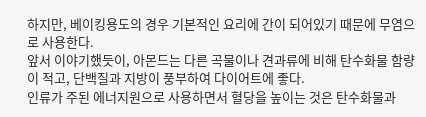하지만, 베이킹용도의 경우 기본적인 요리에 간이 되어있기 때문에 무염으로 사용한다.
앞서 이야기했듯이, 아몬드는 다른 곡물이나 견과류에 비해 탄수화물 함량이 적고, 단백질과 지방이 풍부하여 다이어트에 좋다.
인류가 주된 에너지원으로 사용하면서 혈당을 높이는 것은 탄수화물과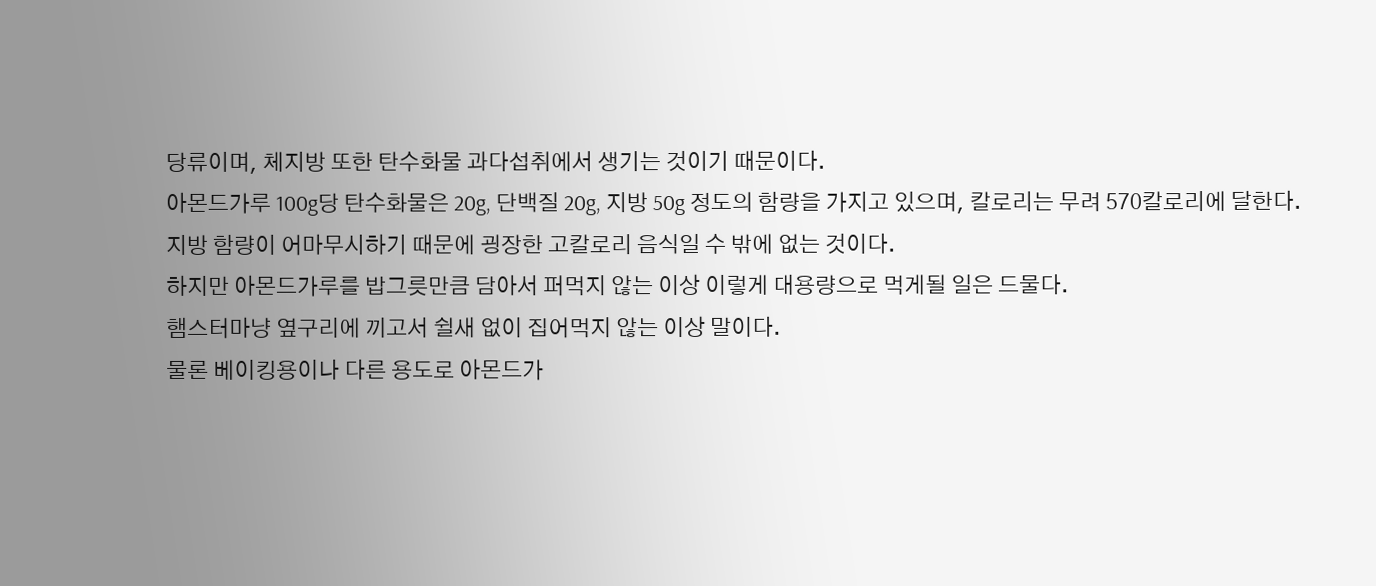당류이며, 체지방 또한 탄수화물 과다섭취에서 생기는 것이기 때문이다.
아몬드가루 100g당 탄수화물은 20g, 단백질 20g, 지방 50g 정도의 함량을 가지고 있으며, 칼로리는 무려 570칼로리에 달한다.
지방 함량이 어마무시하기 때문에 굉장한 고칼로리 음식일 수 밖에 없는 것이다.
하지만 아몬드가루를 밥그릇만큼 담아서 퍼먹지 않는 이상 이렇게 대용량으로 먹게될 일은 드물다.
햄스터마냥 옆구리에 끼고서 쉴새 없이 집어먹지 않는 이상 말이다.
물론 베이킹용이나 다른 용도로 아몬드가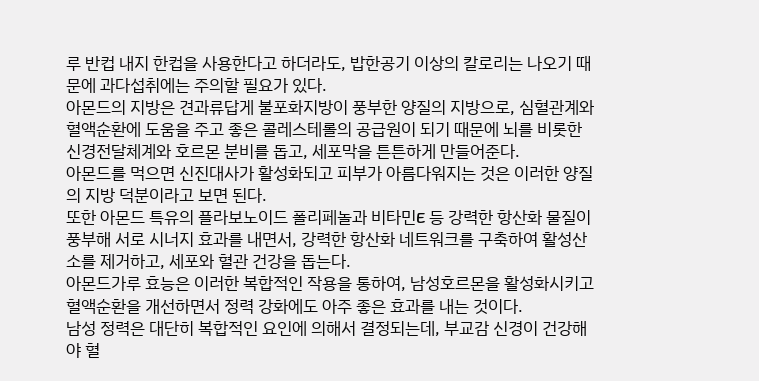루 반컵 내지 한컵을 사용한다고 하더라도, 밥한공기 이상의 칼로리는 나오기 때문에 과다섭취에는 주의할 필요가 있다.
아몬드의 지방은 견과류답게 불포화지방이 풍부한 양질의 지방으로, 심혈관계와 혈액순환에 도움을 주고 좋은 콜레스테롤의 공급원이 되기 때문에 뇌를 비롯한 신경전달체계와 호르몬 분비를 돕고, 세포막을 튼튼하게 만들어준다.
아몬드를 먹으면 신진대사가 활성화되고 피부가 아름다워지는 것은 이러한 양질의 지방 덕분이라고 보면 된다.
또한 아몬드 특유의 플라보노이드 폴리페놀과 비타민E 등 강력한 항산화 물질이 풍부해 서로 시너지 효과를 내면서, 강력한 항산화 네트워크를 구축하여 활성산소를 제거하고, 세포와 혈관 건강을 돕는다.
아몬드가루 효능은 이러한 복합적인 작용을 통하여, 남성호르몬을 활성화시키고 혈액순환을 개선하면서 정력 강화에도 아주 좋은 효과를 내는 것이다.
남성 정력은 대단히 복합적인 요인에 의해서 결정되는데, 부교감 신경이 건강해야 혈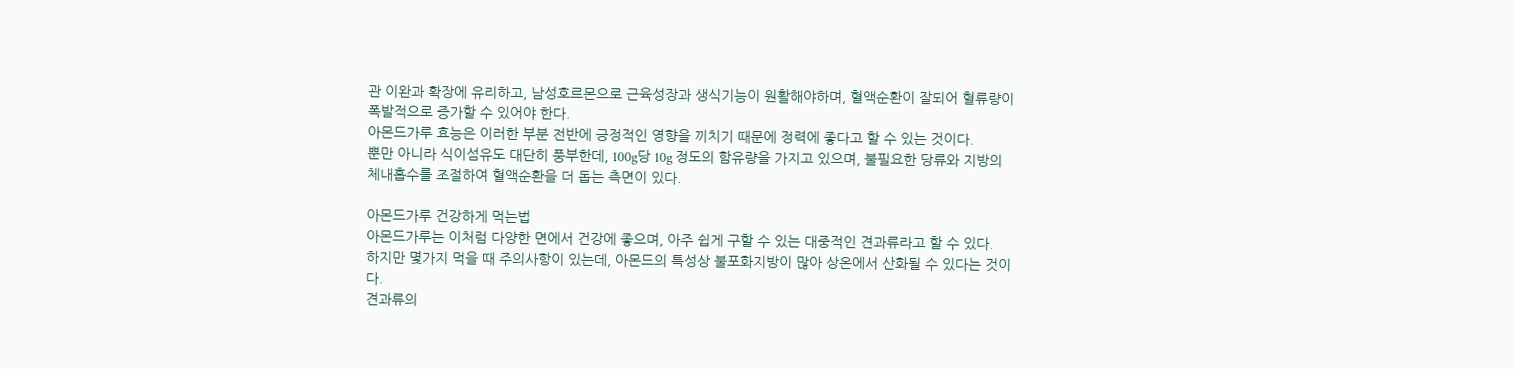관 이완과 확장에 유리하고, 남성호르몬으로 근육성장과 생식기능이 원활해야하며, 혈액순환이 잘되어 혈류량이 폭발적으로 증가할 수 있어야 한다.
아몬드가루 효능은 이러한 부분 전반에 긍정적인 영향을 끼치기 때문에 정력에 좋다고 할 수 있는 것이다.
뿐만 아니라 식이섬유도 대단히 풍부한데, 100g당 10g 정도의 함유량을 가지고 있으며, 불필요한 당류와 지방의 체내흡수를 조절하여 혈액순환을 더 돕는 측면이 있다.

아몬드가루 건강하게 먹는법
아몬드가루는 이처럼 다양한 면에서 건강에 좋으며, 아주 쉽게 구할 수 있는 대중적인 견과류라고 할 수 있다.
하지만 몇가지 먹을 때 주의사항이 있는데, 아몬드의 특성상 불포화지방이 많아 상온에서 산화될 수 있다는 것이다.
견과류의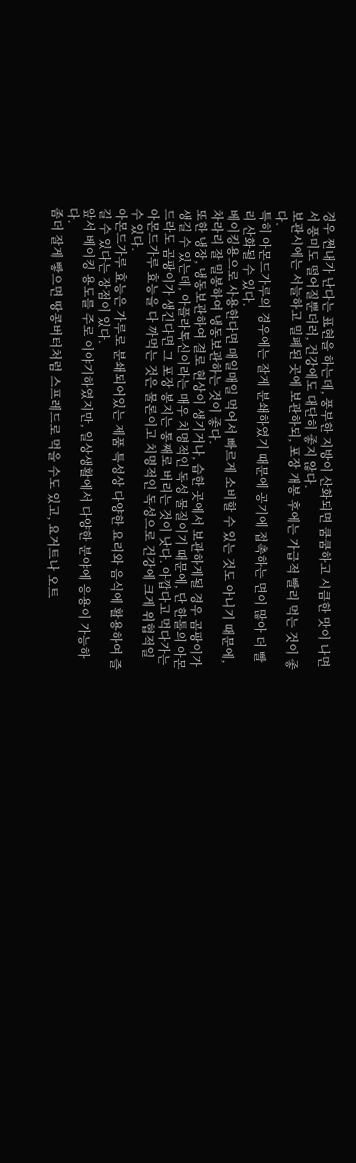경우 쩐내가 난다는 표현을 하는데, 풍부한 지방이 산화되면 쿰쿰하고 시큼한 맛이 나면서 풍미도 떨어질뿐더러, 건강에도 대단히 좋지 않다.
보관시에는 서늘하고 밀폐된 곳에 보관하되, 포장 개봉 후에는 가급적 빨리 먹는 것이 좋다.
특히 아몬드가루의 경우에는 잘게 분쇄하였기 때문에 공기에 접촉하는 면이 많아 더 빨리 산화될 수 있다.
베이킹용으로 사용한다면 매일매일 먹어서 빠르게 소비할 수 있는 것도 아니기 때문에, 차라리 잘 밀봉하여 냉동보관하는 것이 좋다.
또한 냉장, 냉동보관하여 결로 현상이 생기거나, 습한 곳에서 보관하게될 경우 곰팡이가 생길 수 있는데, 아플라톡신이라는 매우 치명적인 독성 물질이기 때문에, 단 한톨의 아몬드라도 곰팡이가 생긴다면 그 포장 봉지는 통째로 버리는 것이 낫다. 아깝다고 먹다가는 아몬드가루 효능을 다 까먹는 것은 물론이고 치명적인 독성으로 건강에 크게 위협적일 수 있다.
아몬드가루 효능은 가루로 분쇄되어있는 제품 특성상 다양한 요리와 음식에 활용하여 즐길 수 있다는 장점이 있다.
앞서 베이킹 용도를 주로 이야기하였지만, 일상생활에서 다양한 분야에 응용이 가능하다.
좀더 잘게 빻으면 땅콩버터처럼 스프레드로 먹을 수도 있고, 요거트나 오트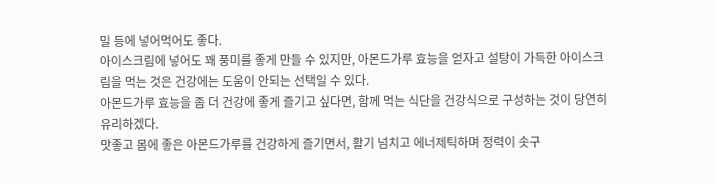밀 등에 넣어먹어도 좋다.
아이스크림에 넣어도 꽤 풍미를 좋게 만들 수 있지만, 아몬드가루 효능을 얻자고 설탕이 가득한 아이스크림을 먹는 것은 건강에는 도움이 안되는 선택일 수 있다.
아몬드가루 효능을 좀 더 건강에 좋게 즐기고 싶다면, 함께 먹는 식단을 건강식으로 구성하는 것이 당연히 유리하겠다.
맛좋고 몸에 좋은 아몬드가루를 건강하게 즐기면서, 활기 넘치고 에너제틱하며 정력이 솟구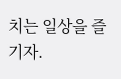치는 일상을 즐기자.